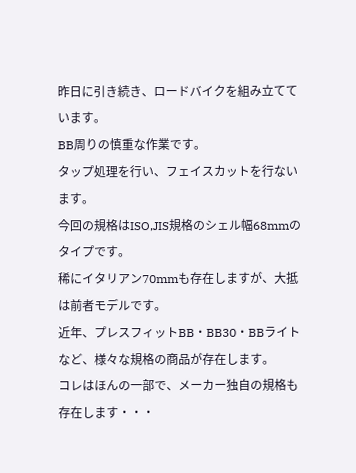昨日に引き続き、ロードバイクを組み立てています。
BB周りの慎重な作業です。
タップ処理を行い、フェイスカットを行ないます。
今回の規格はISO,JIS規格のシェル幅68mmのタイプです。
稀にイタリアン70mmも存在しますが、大抵は前者モデルです。
近年、プレスフィットBB・BB30・BBライトなど、様々な規格の商品が存在します。
コレはほんの一部で、メーカー独自の規格も存在します・・・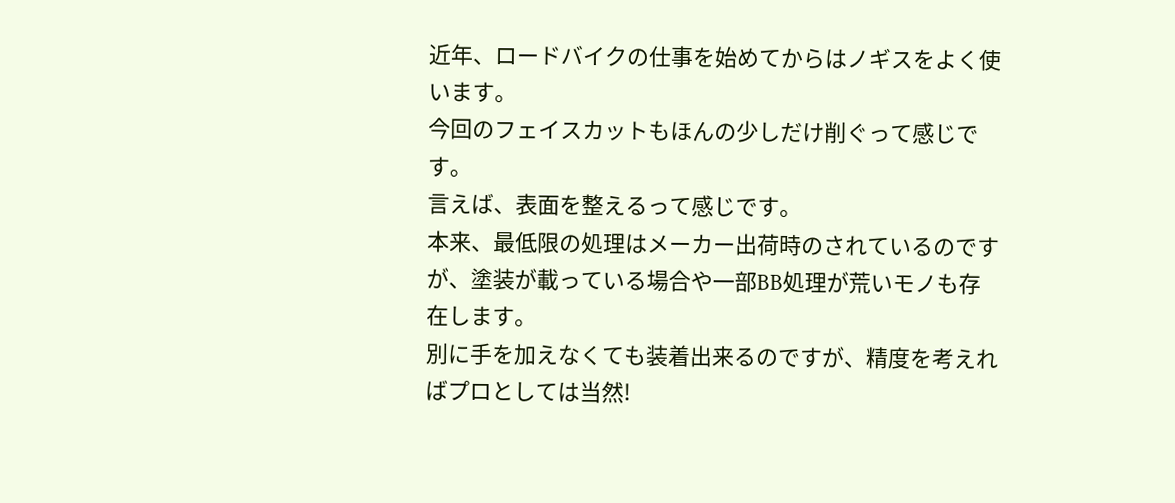近年、ロードバイクの仕事を始めてからはノギスをよく使います。
今回のフェイスカットもほんの少しだけ削ぐって感じです。
言えば、表面を整えるって感じです。
本来、最低限の処理はメーカー出荷時のされているのですが、塗装が載っている場合や一部BB処理が荒いモノも存在します。
別に手を加えなくても装着出来るのですが、精度を考えればプロとしては当然!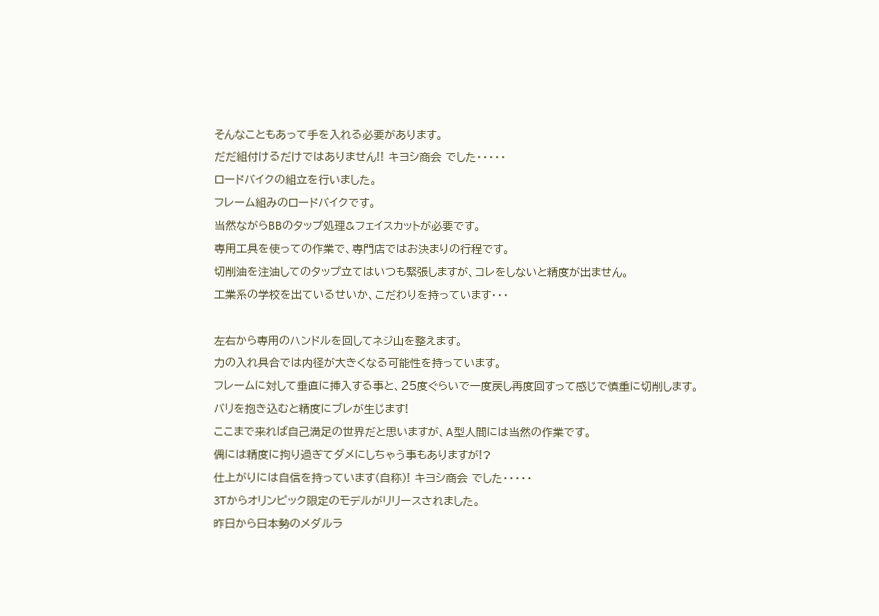そんなこともあって手を入れる必要があります。
だだ組付けるだけではありません!! キヨシ商会 でした・・・・・
ロードバイクの組立を行いました。
フレーム組みのロードバイクです。
当然ながらBBのタップ処理&フェイスカットが必要です。
専用工具を使っての作業で、専門店ではお決まりの行程です。
切削油を注油してのタップ立てはいつも緊張しますが、コレをしないと精度が出ません。
工業系の学校を出ているせいか、こだわりを持っています・・・

左右から専用のハンドルを回してネジ山を整えます。
力の入れ具合では内径が大きくなる可能性を持っています。
フレームに対して垂直に挿入する事と、25度ぐらいで一度戻し再度回すって感じで慎重に切削します。
バリを抱き込むと精度にブレが生じます!
ここまで来れば自己満足の世界だと思いますが、A型人間には当然の作業です。
偶には精度に拘り過ぎてダメにしちゃう事もありますが!?
仕上がりには自信を持っています(自称)! キヨシ商会 でした・・・・・
3Tからオリンピック限定のモデルがリリースされました。
昨日から日本勢のメダルラ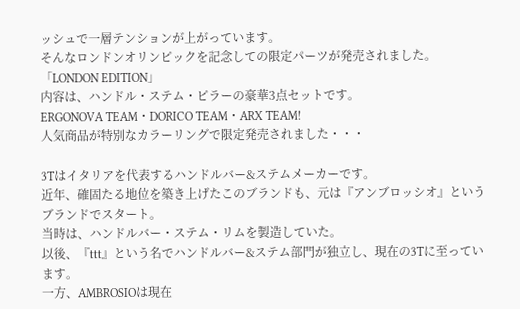ッシュで一層テンションが上がっています。
そんなロンドンオリンピックを記念しての限定パーツが発売されました。
「LONDON EDITION」
内容は、ハンドル・ステム・ピラーの豪華3点セットです。
ERGONOVA TEAM・DORICO TEAM・ARX TEAM!
人気商品が特別なカラーリングで限定発売されました・・・

3Tはイタリアを代表するハンドルバー&ステムメーカーです。
近年、確固たる地位を築き上げたこのブランドも、元は『アンブロッシオ』というブランドでスタート。
当時は、ハンドルバー・ステム・リムを製造していた。
以後、『ttt』という名でハンドルバー&ステム部門が独立し、現在の3Tに至っています。
一方、AMBROSIOは現在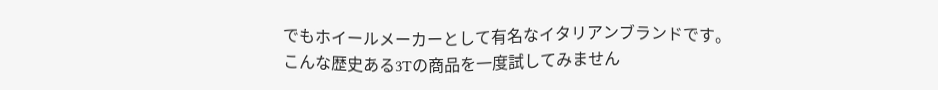でもホイールメーカーとして有名なイタリアンブランドです。
こんな歴史ある3Tの商品を一度試してみません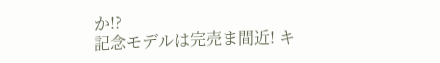か!?
記念モデルは完売ま間近! キ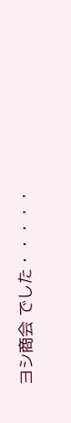ヨシ商会 でした・・・・・